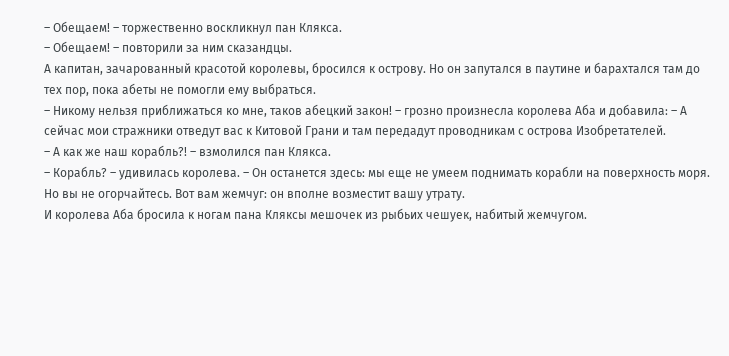– Обещаем! – торжественно воскликнул пан Клякса.
– Обещаем! – повторили за ним сказандцы.
А капитан, зачарованный красотой королевы, бросился к острову. Но он запутался в паутине и барахтался там до тех пор, пока абеты не помогли ему выбраться.
– Никому нельзя приближаться ко мне, таков абецкий закон! – грозно произнесла королева Аба и добавила: – А сейчас мои стражники отведут вас к Китовой Грани и там передадут проводникам с острова Изобретателей.
– А как же наш корабль?! – взмолился пан Клякса.
– Корабль? – удивилась королева. – Он останется здесь: мы еще не умеем поднимать корабли на поверхность моря. Но вы не огорчайтесь. Вот вам жемчуг: он вполне возместит вашу утрату.
И королева Аба бросила к ногам пана Кляксы мешочек из рыбьих чешуек, набитый жемчугом.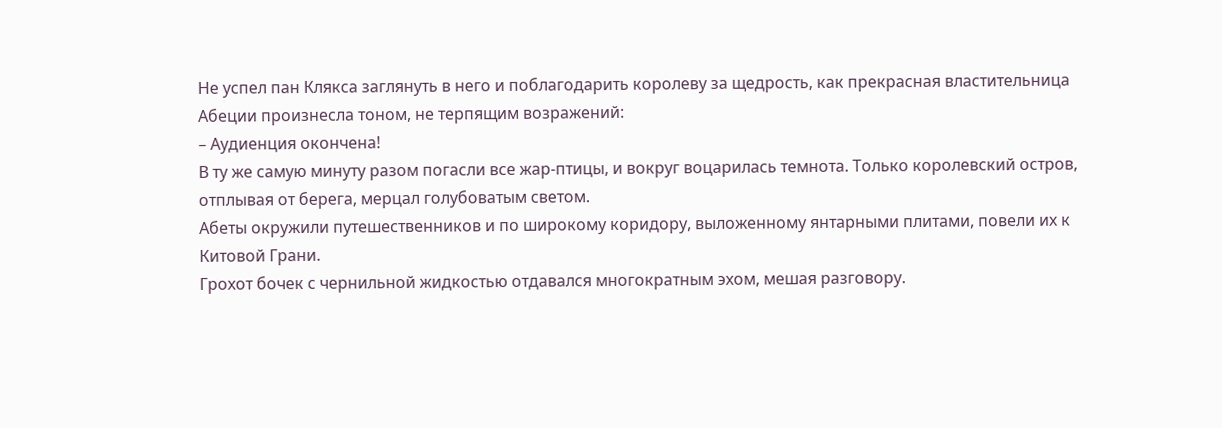Не успел пан Клякса заглянуть в него и поблагодарить королеву за щедрость, как прекрасная властительница Абеции произнесла тоном, не терпящим возражений:
– Аудиенция окончена!
В ту же самую минуту разом погасли все жар-птицы, и вокруг воцарилась темнота. Только королевский остров, отплывая от берега, мерцал голубоватым светом.
Абеты окружили путешественников и по широкому коридору, выложенному янтарными плитами, повели их к Китовой Грани.
Грохот бочек с чернильной жидкостью отдавался многократным эхом, мешая разговору.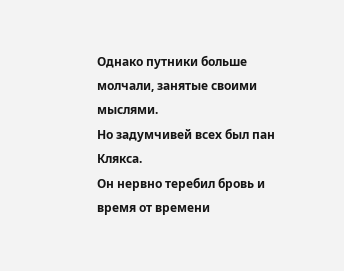Однако путники больше молчали, занятые своими мыслями.
Но задумчивей всех был пан Клякса.
Он нервно теребил бровь и время от времени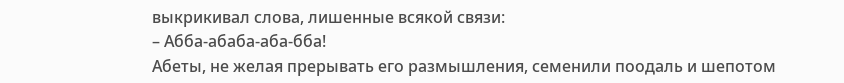выкрикивал слова, лишенные всякой связи:
– Абба-абаба-аба-бба!
Абеты, не желая прерывать его размышления, семенили поодаль и шепотом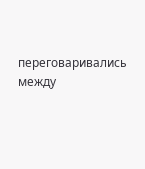переговаривались между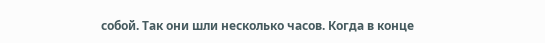собой. Так они шли несколько часов. Когда в конце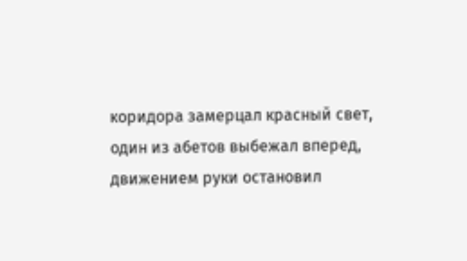коридора замерцал красный свет, один из абетов выбежал вперед, движением руки остановил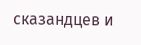сказандцев и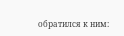обратился к ним: